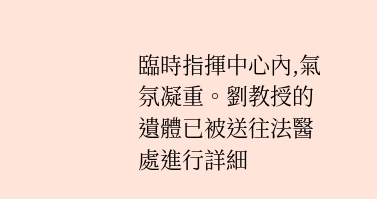臨時指揮中心內,氣氛凝重。劉教授的遺體已被送往法醫處進行詳細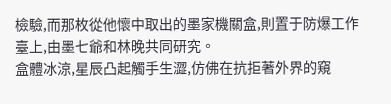檢驗,而那枚從他懷中取出的墨家機關盒,則置于防爆工作臺上,由墨七爺和林晚共同研究。
盒體冰涼,星辰凸起觸手生澀,仿佛在抗拒著外界的窺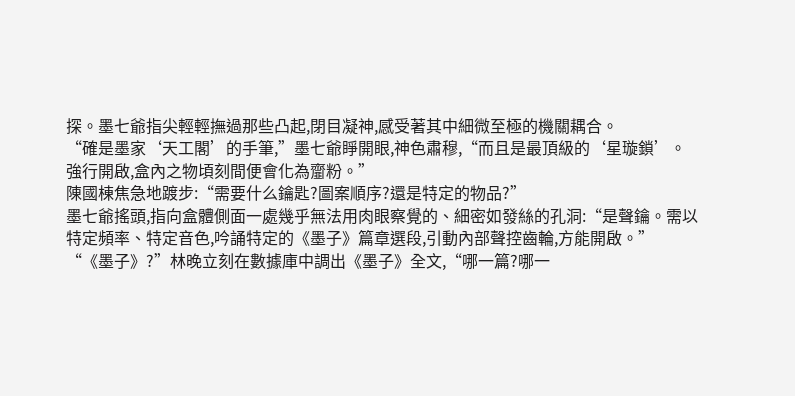探。墨七爺指尖輕輕撫過那些凸起,閉目凝神,感受著其中細微至極的機關耦合。
“確是墨家‘天工閣’的手筆,”墨七爺睜開眼,神色肅穆,“而且是最頂級的‘星璇鎖’。強行開啟,盒內之物頃刻間便會化為齏粉。”
陳國棟焦急地踱步:“需要什么鑰匙?圖案順序?還是特定的物品?”
墨七爺搖頭,指向盒體側面一處幾乎無法用肉眼察覺的、細密如發絲的孔洞:“是聲鑰。需以特定頻率、特定音色,吟誦特定的《墨子》篇章選段,引動內部聲控齒輪,方能開啟。”
“《墨子》?”林晚立刻在數據庫中調出《墨子》全文,“哪一篇?哪一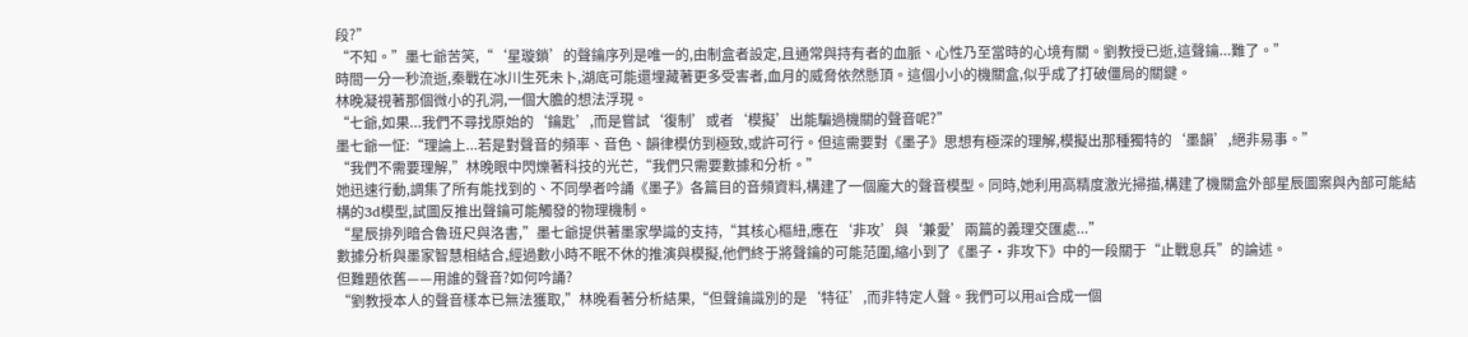段?”
“不知。”墨七爺苦笑,“‘星璇鎖’的聲鑰序列是唯一的,由制盒者設定,且通常與持有者的血脈、心性乃至當時的心境有關。劉教授已逝,這聲鑰...難了。”
時間一分一秒流逝,秦戰在冰川生死未卜,湖底可能還埋藏著更多受害者,血月的威脅依然懸頂。這個小小的機關盒,似乎成了打破僵局的關鍵。
林晚凝視著那個微小的孔洞,一個大膽的想法浮現。
“七爺,如果...我們不尋找原始的‘鑰匙’,而是嘗試‘復制’或者‘模擬’出能騙過機關的聲音呢?”
墨七爺一怔:“理論上...若是對聲音的頻率、音色、韻律模仿到極致,或許可行。但這需要對《墨子》思想有極深的理解,模擬出那種獨特的‘墨韻’,絕非易事。”
“我們不需要理解,”林晚眼中閃爍著科技的光芒,“我們只需要數據和分析。”
她迅速行動,調集了所有能找到的、不同學者吟誦《墨子》各篇目的音頻資料,構建了一個龐大的聲音模型。同時,她利用高精度激光掃描,構建了機關盒外部星辰圖案與內部可能結構的3d模型,試圖反推出聲鑰可能觸發的物理機制。
“星辰排列暗合魯班尺與洛書,”墨七爺提供著墨家學識的支持,“其核心樞紐,應在‘非攻’與‘兼愛’兩篇的義理交匯處...”
數據分析與墨家智慧相結合,經過數小時不眠不休的推演與模擬,他們終于將聲鑰的可能范圍,縮小到了《墨子·非攻下》中的一段關于“止戰息兵”的論述。
但難題依舊——用誰的聲音?如何吟誦?
“劉教授本人的聲音樣本已無法獲取,”林晚看著分析結果,“但聲鑰識別的是‘特征’,而非特定人聲。我們可以用ai合成一個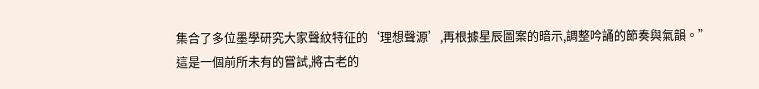集合了多位墨學研究大家聲紋特征的‘理想聲源’,再根據星辰圖案的暗示,調整吟誦的節奏與氣韻。”
這是一個前所未有的嘗試,將古老的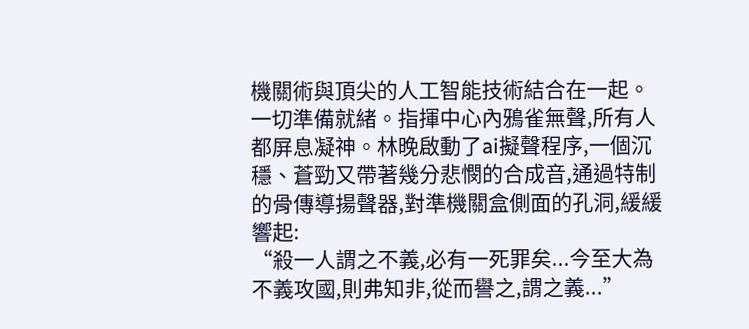機關術與頂尖的人工智能技術結合在一起。
一切準備就緒。指揮中心內鴉雀無聲,所有人都屏息凝神。林晚啟動了ai擬聲程序,一個沉穩、蒼勁又帶著幾分悲憫的合成音,通過特制的骨傳導揚聲器,對準機關盒側面的孔洞,緩緩響起:
“殺一人謂之不義,必有一死罪矣...今至大為不義攻國,則弗知非,從而譽之,謂之義...”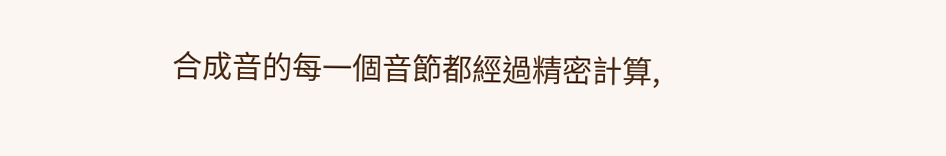合成音的每一個音節都經過精密計算,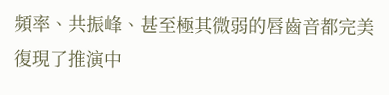頻率、共振峰、甚至極其微弱的唇齒音都完美復現了推演中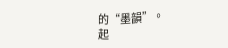的“墨韻”。
起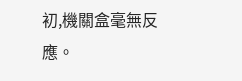初,機關盒毫無反應。